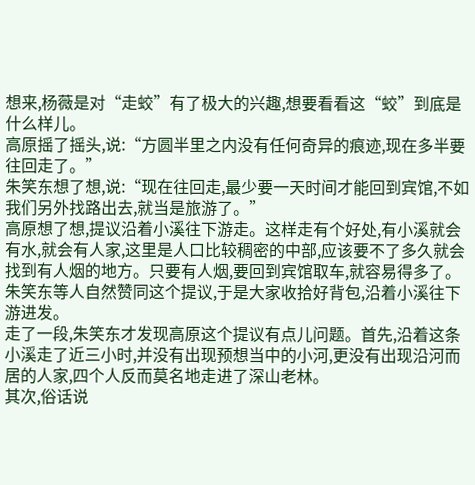想来,杨薇是对“走蛟”有了极大的兴趣,想要看看这“蛟”到底是什么样儿。
高原摇了摇头,说:“方圆半里之内没有任何奇异的痕迹,现在多半要往回走了。”
朱笑东想了想,说:“现在往回走,最少要一天时间才能回到宾馆,不如我们另外找路出去,就当是旅游了。”
高原想了想,提议沿着小溪往下游走。这样走有个好处,有小溪就会有水,就会有人家,这里是人口比较稠密的中部,应该要不了多久就会找到有人烟的地方。只要有人烟,要回到宾馆取车,就容易得多了。
朱笑东等人自然赞同这个提议,于是大家收拾好背包,沿着小溪往下游进发。
走了一段,朱笑东才发现高原这个提议有点儿问题。首先,沿着这条小溪走了近三小时,并没有出现预想当中的小河,更没有出现沿河而居的人家,四个人反而莫名地走进了深山老林。
其次,俗话说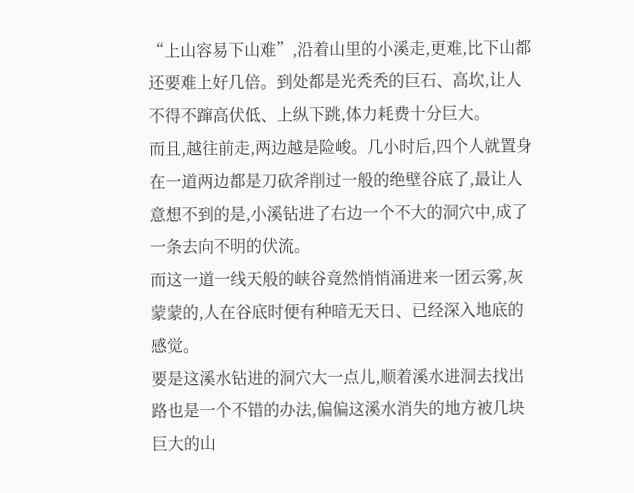“上山容易下山难”,沿着山里的小溪走,更难,比下山都还要难上好几倍。到处都是光秃秃的巨石、高坎,让人不得不蹿高伏低、上纵下跳,体力耗费十分巨大。
而且,越往前走,两边越是险峻。几小时后,四个人就置身在一道两边都是刀砍斧削过一般的绝壁谷底了,最让人意想不到的是,小溪钻进了右边一个不大的洞穴中,成了一条去向不明的伏流。
而这一道一线天般的峡谷竟然悄悄涌进来一团云雾,灰蒙蒙的,人在谷底时便有种暗无天日、已经深入地底的感觉。
要是这溪水钻进的洞穴大一点儿,顺着溪水进洞去找出路也是一个不错的办法,偏偏这溪水消失的地方被几块巨大的山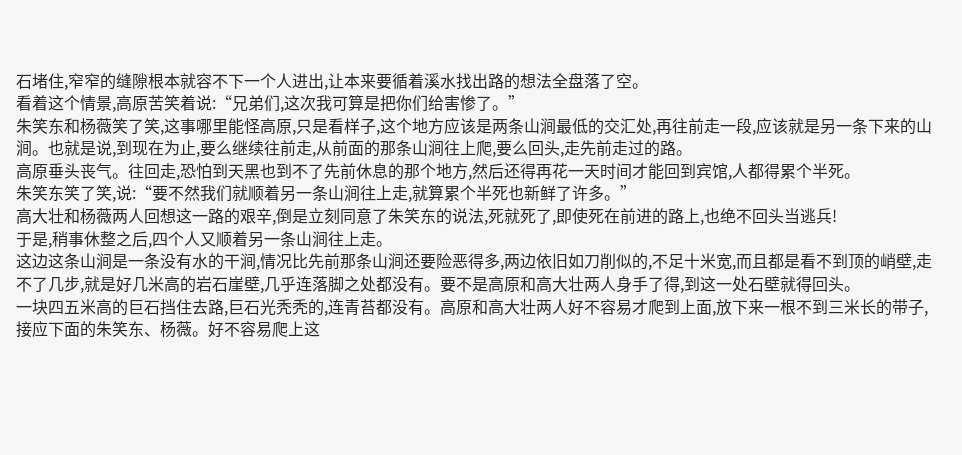石堵住,窄窄的缝隙根本就容不下一个人进出,让本来要循着溪水找出路的想法全盘落了空。
看着这个情景,高原苦笑着说:“兄弟们,这次我可算是把你们给害惨了。”
朱笑东和杨薇笑了笑,这事哪里能怪高原,只是看样子,这个地方应该是两条山涧最低的交汇处,再往前走一段,应该就是另一条下来的山涧。也就是说,到现在为止,要么继续往前走,从前面的那条山涧往上爬,要么回头,走先前走过的路。
高原垂头丧气。往回走,恐怕到天黑也到不了先前休息的那个地方,然后还得再花一天时间才能回到宾馆,人都得累个半死。
朱笑东笑了笑,说:“要不然我们就顺着另一条山涧往上走,就算累个半死也新鲜了许多。”
高大壮和杨薇两人回想这一路的艰辛,倒是立刻同意了朱笑东的说法,死就死了,即使死在前进的路上,也绝不回头当逃兵!
于是,稍事休整之后,四个人又顺着另一条山涧往上走。
这边这条山涧是一条没有水的干涧,情况比先前那条山涧还要险恶得多,两边依旧如刀削似的,不足十米宽,而且都是看不到顶的峭壁,走不了几步,就是好几米高的岩石崖壁,几乎连落脚之处都没有。要不是高原和高大壮两人身手了得,到这一处石壁就得回头。
一块四五米高的巨石挡住去路,巨石光秃秃的,连青苔都没有。高原和高大壮两人好不容易才爬到上面,放下来一根不到三米长的带子,接应下面的朱笑东、杨薇。好不容易爬上这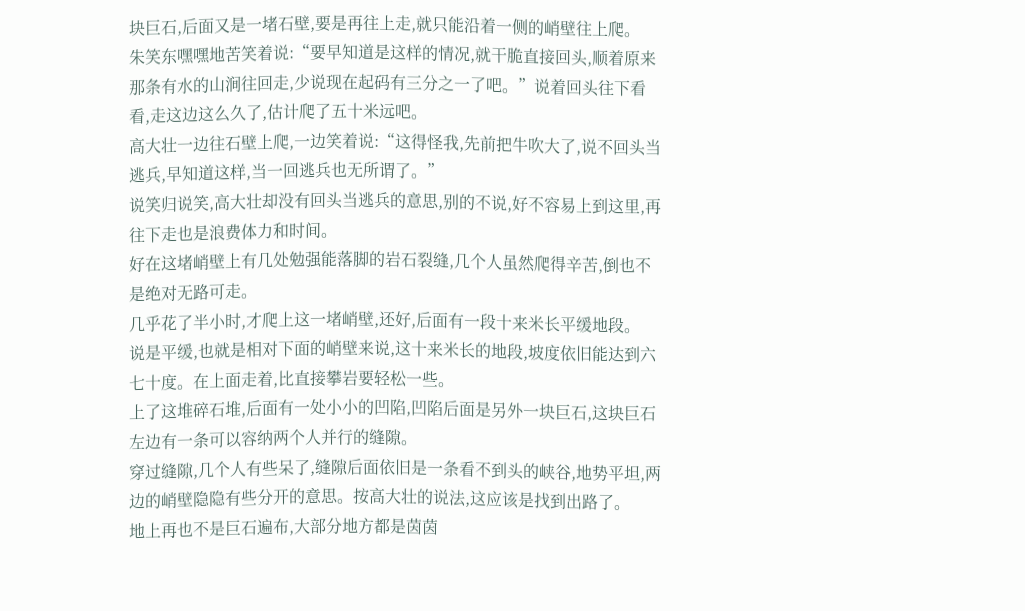块巨石,后面又是一堵石壁,要是再往上走,就只能沿着一侧的峭壁往上爬。
朱笑东嘿嘿地苦笑着说:“要早知道是这样的情况,就干脆直接回头,顺着原来那条有水的山涧往回走,少说现在起码有三分之一了吧。”说着回头往下看看,走这边这么久了,估计爬了五十米远吧。
高大壮一边往石壁上爬,一边笑着说:“这得怪我,先前把牛吹大了,说不回头当逃兵,早知道这样,当一回逃兵也无所谓了。”
说笑归说笑,高大壮却没有回头当逃兵的意思,别的不说,好不容易上到这里,再往下走也是浪费体力和时间。
好在这堵峭壁上有几处勉强能落脚的岩石裂缝,几个人虽然爬得辛苦,倒也不是绝对无路可走。
几乎花了半小时,才爬上这一堵峭壁,还好,后面有一段十来米长平缓地段。
说是平缓,也就是相对下面的峭壁来说,这十来米长的地段,坡度依旧能达到六七十度。在上面走着,比直接攀岩要轻松一些。
上了这堆碎石堆,后面有一处小小的凹陷,凹陷后面是另外一块巨石,这块巨石左边有一条可以容纳两个人并行的缝隙。
穿过缝隙,几个人有些呆了,缝隙后面依旧是一条看不到头的峡谷,地势平坦,两边的峭壁隐隐有些分开的意思。按高大壮的说法,这应该是找到出路了。
地上再也不是巨石遍布,大部分地方都是茵茵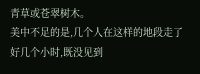青草或苍翠树木。
美中不足的是,几个人在这样的地段走了好几个小时,既没见到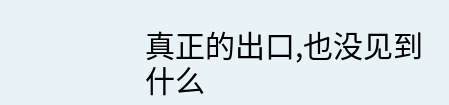真正的出口,也没见到什么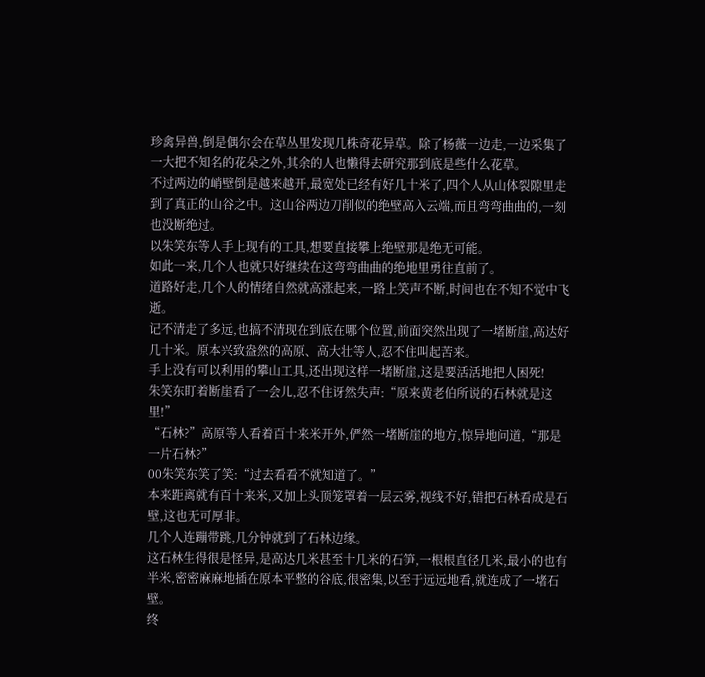珍禽异兽,倒是偶尔会在草丛里发现几株奇花异草。除了杨薇一边走,一边采集了一大把不知名的花朵之外,其余的人也懒得去研究那到底是些什么花草。
不过两边的峭壁倒是越来越开,最宽处已经有好几十米了,四个人从山体裂隙里走到了真正的山谷之中。这山谷两边刀削似的绝壁高入云端,而且弯弯曲曲的,一刻也没断绝过。
以朱笑东等人手上现有的工具,想要直接攀上绝壁那是绝无可能。
如此一来,几个人也就只好继续在这弯弯曲曲的绝地里勇往直前了。
道路好走,几个人的情绪自然就高涨起来,一路上笑声不断,时间也在不知不觉中飞逝。
记不清走了多远,也搞不清现在到底在哪个位置,前面突然出现了一堵断崖,高达好几十米。原本兴致盎然的高原、高大壮等人,忍不住叫起苦来。
手上没有可以利用的攀山工具,还出现这样一堵断崖,这是要活活地把人困死!
朱笑东盯着断崖看了一会儿,忍不住讶然失声:“原来黄老伯所说的石林就是这里!”
“石林?”高原等人看着百十来米开外,俨然一堵断崖的地方,惊异地问道,“那是一片石林?”
00朱笑东笑了笑:“过去看看不就知道了。”
本来距离就有百十来米,又加上头顶笼罩着一层云雾,视线不好,错把石林看成是石壁,这也无可厚非。
几个人连蹦带跳,几分钟就到了石林边缘。
这石林生得很是怪异,是高达几米甚至十几米的石笋,一根根直径几米,最小的也有半米,密密麻麻地插在原本平整的谷底,很密集,以至于远远地看,就连成了一堵石壁。
终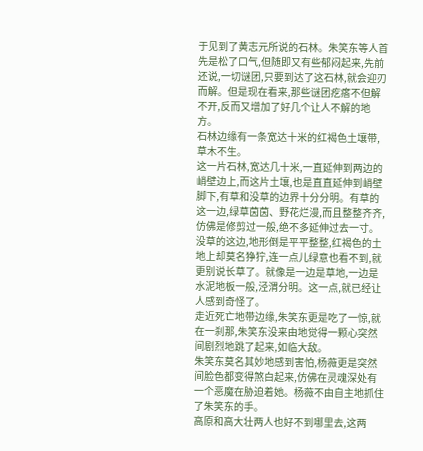于见到了黄志元所说的石林。朱笑东等人首先是松了口气,但随即又有些郁闷起来,先前还说,一切谜团,只要到达了这石林,就会迎刃而解。但是现在看来,那些谜团疙瘩不但解不开,反而又增加了好几个让人不解的地方。
石林边缘有一条宽达十米的红褐色土壤带,草木不生。
这一片石林,宽达几十米,一直延伸到两边的峭壁边上,而这片土壤,也是直直延伸到峭壁脚下,有草和没草的边界十分分明。有草的这一边,绿草茵茵、野花烂漫,而且整整齐齐,仿佛是修剪过一般,绝不多延伸过去一寸。没草的这边,地形倒是平平整整,红褐色的土地上却莫名狰狞,连一点儿绿意也看不到,就更别说长草了。就像是一边是草地,一边是水泥地板一般,泾渭分明。这一点,就已经让人感到奇怪了。
走近死亡地带边缘,朱笑东更是吃了一惊,就在一刹那,朱笑东没来由地觉得一颗心突然间剧烈地跳了起来,如临大敌。
朱笑东莫名其妙地感到害怕,杨薇更是突然间脸色都变得煞白起来,仿佛在灵魂深处有一个恶魔在胁迫着她。杨薇不由自主地抓住了朱笑东的手。
高原和高大壮两人也好不到哪里去,这两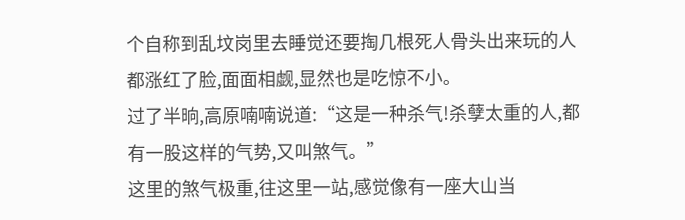个自称到乱坟岗里去睡觉还要掏几根死人骨头出来玩的人都涨红了脸,面面相觑,显然也是吃惊不小。
过了半晌,高原喃喃说道:“这是一种杀气!杀孽太重的人,都有一股这样的气势,又叫煞气。”
这里的煞气极重,往这里一站,感觉像有一座大山当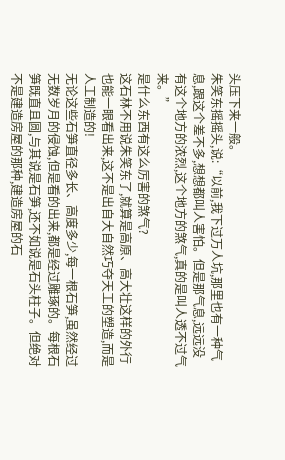头压下来一般。
朱笑东摇摇头,说:“以前,我下过万人坑,那里也有一种气息,跟这个差不多,想想都叫人害怕。但是那气息,远远没有这个地方的浓烈,这个地方的煞气,真的是叫人透不过气来。”
是什么东西有这么厉害的煞气?
这石林不用说朱笑东了,就算是高原、高大壮这样的外行也能一眼看出来,这不是出自大自然巧夺天工的塑造,而是人工制造的!
无论这些石笋直径多长、高度多少,每一根石笋,虽然经过无数岁月的侵蚀,但是看的出来,都是经过雕琢的。每根石笋既直且圆,与其说是石笋,还不如说是石头柱子。但绝对不是建造房屋的那种,建造房屋的石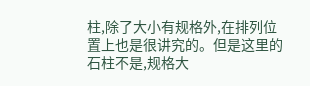柱,除了大小有规格外,在排列位置上也是很讲究的。但是这里的石柱不是,规格大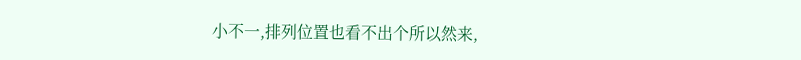小不一,排列位置也看不出个所以然来,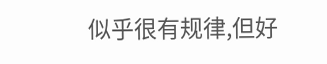似乎很有规律,但好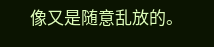像又是随意乱放的。